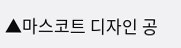▲마스코트 디자인 공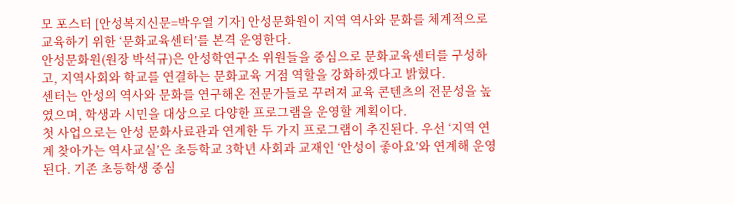모 포스터 [안성복지신문=박우열 기자] 안성문화원이 지역 역사와 문화를 체계적으로 교육하기 위한 ‘문화교육센터’를 본격 운영한다.
안성문화원(원장 박석규)은 안성학연구소 위원들을 중심으로 문화교육센터를 구성하고, 지역사회와 학교를 연결하는 문화교육 거점 역할을 강화하겠다고 밝혔다.
센터는 안성의 역사와 문화를 연구해온 전문가들로 꾸려져 교육 콘텐츠의 전문성을 높였으며, 학생과 시민을 대상으로 다양한 프로그램을 운영할 계획이다.
첫 사업으로는 안성 문화사료관과 연계한 두 가지 프로그램이 추진된다. 우선 ‘지역 연계 찾아가는 역사교실’은 초등학교 3학년 사회과 교재인 ‘안성이 좋아요’와 연계해 운영된다. 기존 초등학생 중심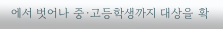에서 벗어나 중·고등학생까지 대상을 확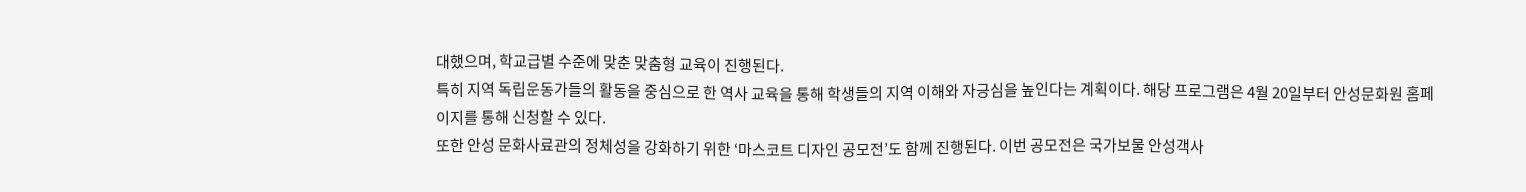대했으며, 학교급별 수준에 맞춘 맞춤형 교육이 진행된다.
특히 지역 독립운동가들의 활동을 중심으로 한 역사 교육을 통해 학생들의 지역 이해와 자긍심을 높인다는 계획이다. 해당 프로그램은 4월 20일부터 안성문화원 홈페이지를 통해 신청할 수 있다.
또한 안성 문화사료관의 정체성을 강화하기 위한 ‘마스코트 디자인 공모전’도 함께 진행된다. 이번 공모전은 국가보물 안성객사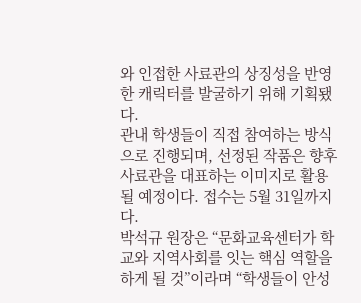와 인접한 사료관의 상징성을 반영한 캐릭터를 발굴하기 위해 기획됐다.
관내 학생들이 직접 참여하는 방식으로 진행되며, 선정된 작품은 향후 사료관을 대표하는 이미지로 활용될 예정이다. 접수는 5월 31일까지다.
박석규 원장은 “문화교육센터가 학교와 지역사회를 잇는 핵심 역할을 하게 될 것”이라며 “학생들이 안성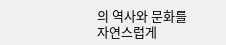의 역사와 문화를 자연스럽게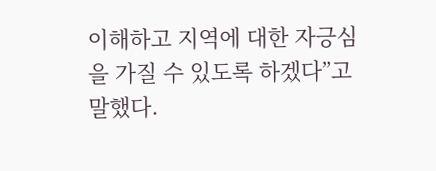이해하고 지역에 대한 자긍심을 가질 수 있도록 하겠다”고 말했다.